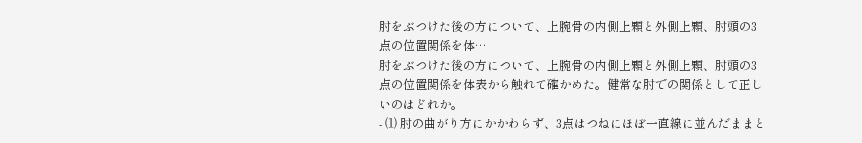肘をぶつけた後の方について、上腕骨の内側上顆と外側上顆、肘頭の3点の位置関係を体…
肘をぶつけた後の方について、上腕骨の内側上顆と外側上顆、肘頭の3点の位置関係を体表から触れて確かめた。健常な肘での関係として正しいのはどれか。
- ⑴ 肘の曲がり方にかかわらず、3点はつねにほぼ一直線に並んだままと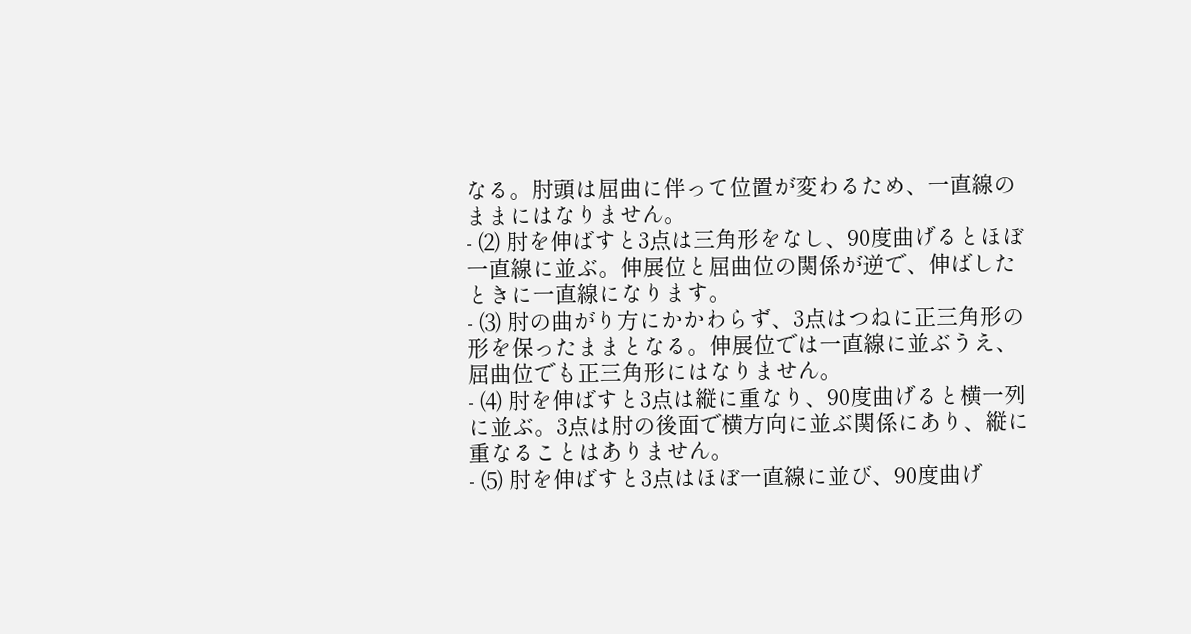なる。肘頭は屈曲に伴って位置が変わるため、一直線のままにはなりません。
- ⑵ 肘を伸ばすと3点は三角形をなし、90度曲げるとほぼ一直線に並ぶ。伸展位と屈曲位の関係が逆で、伸ばしたときに一直線になります。
- ⑶ 肘の曲がり方にかかわらず、3点はつねに正三角形の形を保ったままとなる。伸展位では一直線に並ぶうえ、屈曲位でも正三角形にはなりません。
- ⑷ 肘を伸ばすと3点は縦に重なり、90度曲げると横一列に並ぶ。3点は肘の後面で横方向に並ぶ関係にあり、縦に重なることはありません。
- ⑸ 肘を伸ばすと3点はほぼ一直線に並び、90度曲げ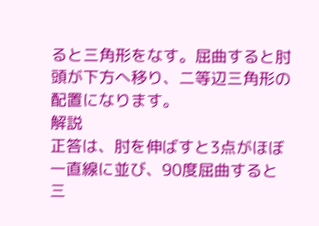ると三角形をなす。屈曲すると肘頭が下方へ移り、二等辺三角形の配置になります。
解説
正答は、肘を伸ばすと3点がほぼ一直線に並び、90度屈曲すると三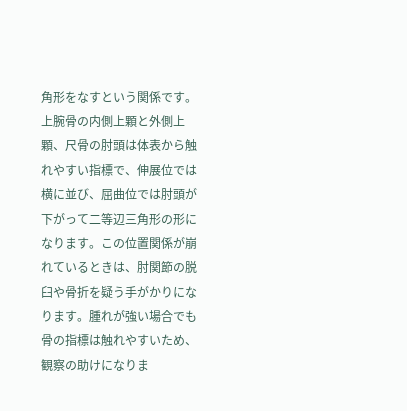角形をなすという関係です。上腕骨の内側上顆と外側上顆、尺骨の肘頭は体表から触れやすい指標で、伸展位では横に並び、屈曲位では肘頭が下がって二等辺三角形の形になります。この位置関係が崩れているときは、肘関節の脱臼や骨折を疑う手がかりになります。腫れが強い場合でも骨の指標は触れやすいため、観察の助けになりま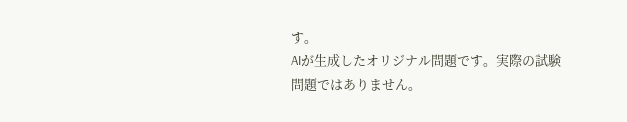す。
AIが生成したオリジナル問題です。実際の試験問題ではありません。